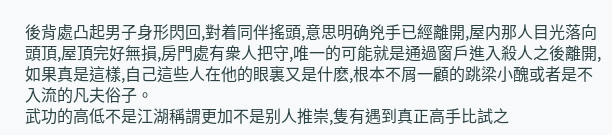後背處凸起男子身形閃回,對着同伴搖頭,意思明确兇手已經離開,屋内那人目光落向頭頂,屋頂完好無損,房門處有衆人把守,唯一的可能就是通過窗戶進入殺人之後離開,如果真是這樣,自己這些人在他的眼裏又是什麽,根本不屑一顧的跳梁小醜或者是不入流的凡夫俗子。
武功的高低不是江湖稱謂更加不是别人推崇,隻有遇到真正高手比試之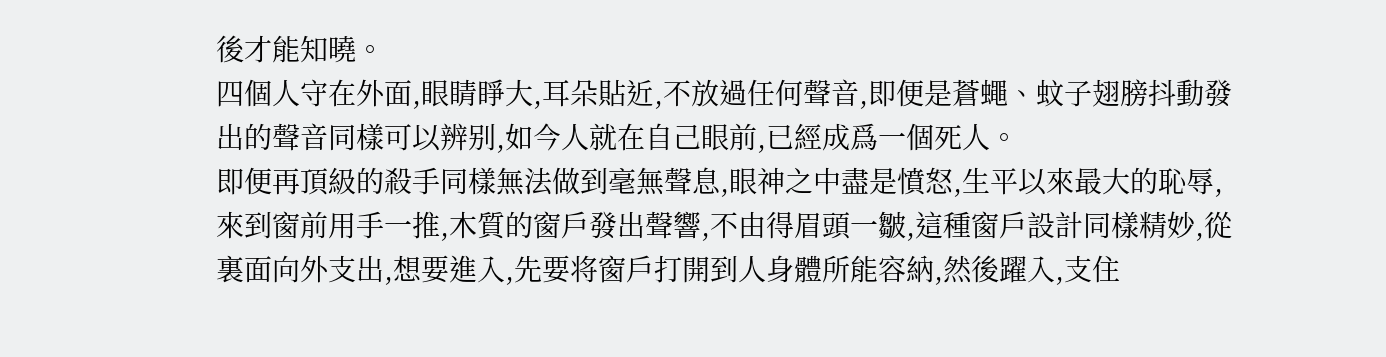後才能知曉。
四個人守在外面,眼睛睜大,耳朵貼近,不放過任何聲音,即便是蒼蠅、蚊子翅膀抖動發出的聲音同樣可以辨别,如今人就在自己眼前,已經成爲一個死人。
即便再頂級的殺手同樣無法做到毫無聲息,眼神之中盡是憤怒,生平以來最大的恥辱,來到窗前用手一推,木質的窗戶發出聲響,不由得眉頭一皺,這種窗戶設計同樣精妙,從裏面向外支出,想要進入,先要将窗戶打開到人身體所能容納,然後躍入,支住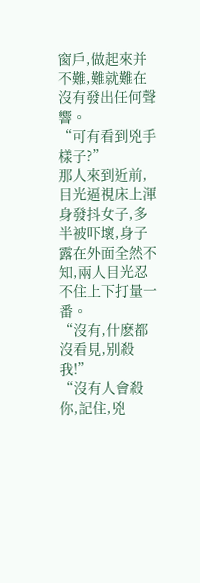窗戶,做起來并不難,難就難在沒有發出任何聲響。
“可有看到兇手樣子?”
那人來到近前,目光逼視床上渾身發抖女子,多半被吓壞,身子露在外面全然不知,兩人目光忍不住上下打量一番。
“沒有,什麽都沒看見,别殺我!”
“沒有人會殺你,記住,兇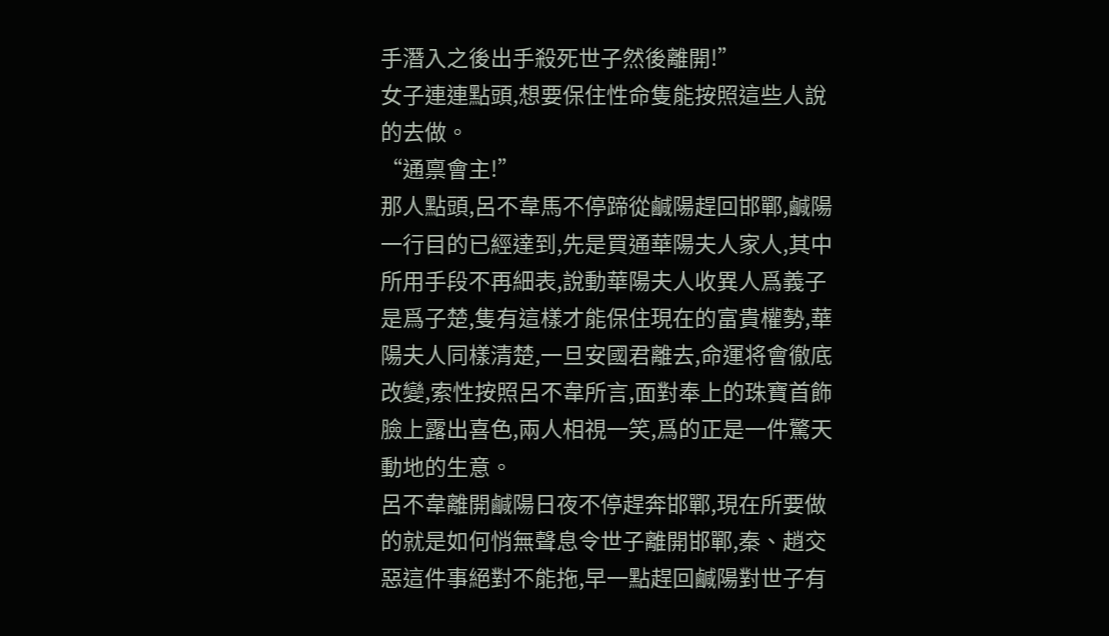手潛入之後出手殺死世子然後離開!”
女子連連點頭,想要保住性命隻能按照這些人說的去做。
“通禀會主!”
那人點頭,呂不韋馬不停蹄從鹹陽趕回邯鄲,鹹陽一行目的已經達到,先是買通華陽夫人家人,其中所用手段不再細表,說動華陽夫人收異人爲義子是爲子楚,隻有這樣才能保住現在的富貴權勢,華陽夫人同樣清楚,一旦安國君離去,命運将會徹底改變,索性按照呂不韋所言,面對奉上的珠寶首飾臉上露出喜色,兩人相視一笑,爲的正是一件驚天動地的生意。
呂不韋離開鹹陽日夜不停趕奔邯鄲,現在所要做的就是如何悄無聲息令世子離開邯鄲,秦、趙交惡這件事絕對不能拖,早一點趕回鹹陽對世子有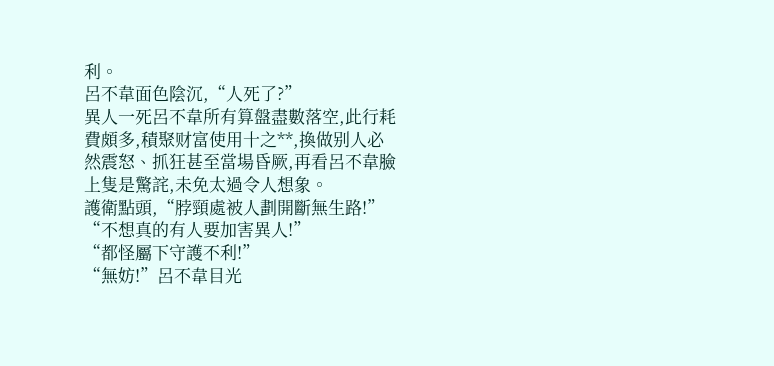利。
呂不韋面色陰沉,“人死了?”
異人一死呂不韋所有算盤盡數落空,此行耗費頗多,積聚财富使用十之**,換做别人必然震怒、抓狂甚至當場昏厥,再看呂不韋臉上隻是驚詫,未免太過令人想象。
護衛點頭,“脖頸處被人劃開斷無生路!”
“不想真的有人要加害異人!”
“都怪屬下守護不利!”
“無妨!”呂不韋目光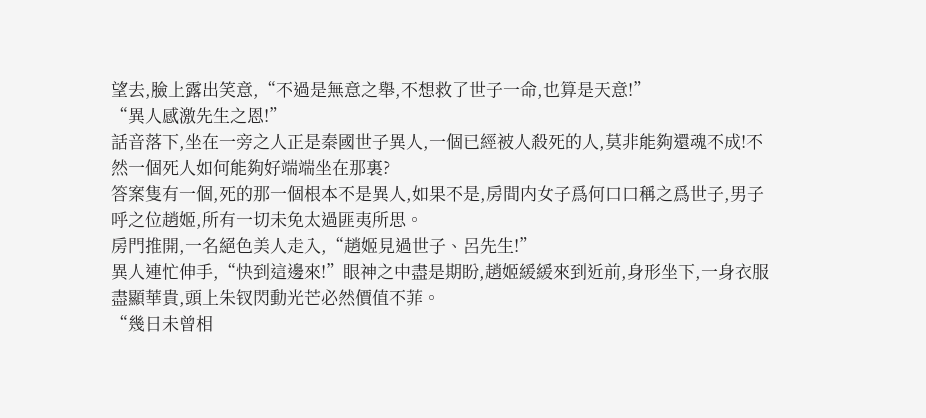望去,臉上露出笑意,“不過是無意之舉,不想救了世子一命,也算是天意!”
“異人感激先生之恩!”
話音落下,坐在一旁之人正是秦國世子異人,一個已經被人殺死的人,莫非能夠還魂不成!不然一個死人如何能夠好端端坐在那裏?
答案隻有一個,死的那一個根本不是異人,如果不是,房間内女子爲何口口稱之爲世子,男子呼之位趙姬,所有一切未免太過匪夷所思。
房門推開,一名絕色美人走入,“趙姬見過世子、呂先生!”
異人連忙伸手,“快到這邊來!”眼神之中盡是期盼,趙姬緩緩來到近前,身形坐下,一身衣服盡顯華貴,頭上朱钗閃動光芒必然價值不菲。
“幾日未曾相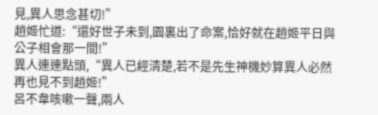見,異人思念甚切!”
趙姬忙道:“還好世子未到,園裏出了命案,恰好就在趙姬平日與公子相會那一間!”
異人連連點頭,“異人已經清楚,若不是先生神機妙算異人必然再也見不到趙姬!”
呂不韋咳嗽一聲,兩人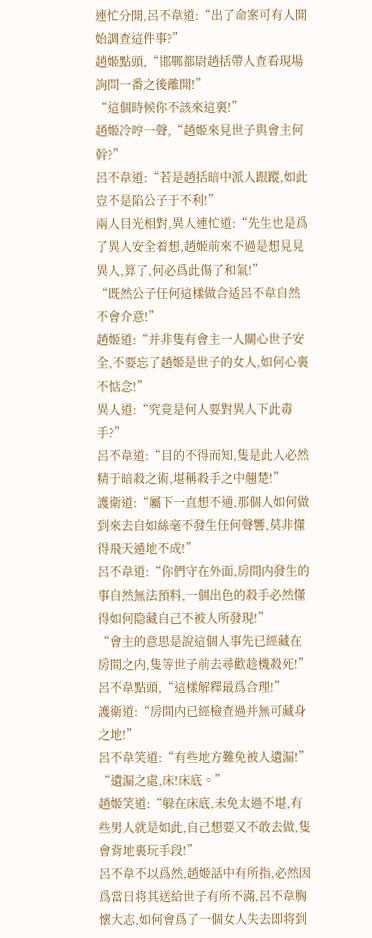連忙分開,呂不韋道:“出了命案可有人開始調查這件事?”
趙姬點頭,“邯鄲都尉趙括帶人查看現場詢問一番之後離開!”
“這個時候你不該來這裏!”
趙姬冷哼一聲,“趙姬來見世子與會主何幹?”
呂不韋道:“若是趙括暗中派人跟蹤,如此豈不是陷公子于不利!”
兩人目光相對,異人連忙道:“先生也是爲了異人安全着想,趙姬前來不過是想見見異人,算了,何必爲此傷了和氣!”
“既然公子任何這樣做合适呂不韋自然不會介意!”
趙姬道:“并非隻有會主一人關心世子安全,不要忘了趙姬是世子的女人,如何心裏不惦念!”
異人道:“究竟是何人要對異人下此毒手?”
呂不韋道:“目的不得而知,隻是此人必然精于暗殺之術,堪稱殺手之中翹楚!”
護衛道:“屬下一直想不通,那個人如何做到來去自如絲毫不發生任何聲響,莫非懂得飛天遁地不成!”
呂不韋道:“你們守在外面,房間内發生的事自然無法預料,一個出色的殺手必然懂得如何隐藏自己不被人所發現!”
“會主的意思是說這個人事先已經藏在房間之内,隻等世子前去尋歡趁機殺死!”
呂不韋點頭,“這樣解釋最爲合理!”
護衛道:“房間内已經檢查過并無可藏身之地!”
呂不韋笑道:“有些地方難免被人遺漏!”
“遺漏之處,床!床底。”
趙姬笑道:“躲在床底,未免太過不堪,有些男人就是如此,自己想要又不敢去做,隻會背地裏玩手段!”
呂不韋不以爲然,趙姬話中有所指,必然因爲當日将其送給世子有所不滿,呂不韋胸懷大志,如何會爲了一個女人失去即将到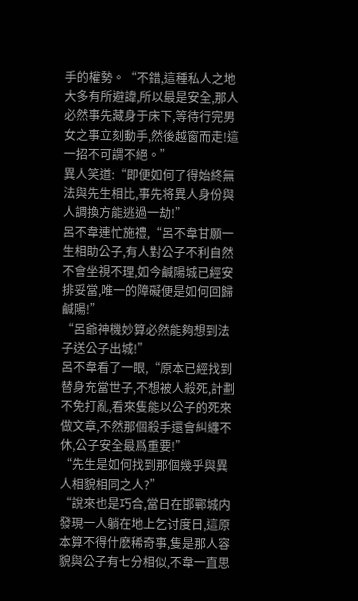手的權勢。“不錯,這種私人之地大多有所避諱,所以最是安全,那人必然事先藏身于床下,等待行完男女之事立刻動手,然後越窗而走!這一招不可謂不絕。”
異人笑道:“即便如何了得始終無法與先生相比,事先将異人身份與人調換方能逃過一劫!”
呂不韋連忙施禮,“呂不韋甘願一生相助公子,有人對公子不利自然不會坐視不理,如今鹹陽城已經安排妥當,唯一的障礙便是如何回歸鹹陽!”
“呂爺神機妙算必然能夠想到法子送公子出城!”
呂不韋看了一眼,“原本已經找到替身充當世子,不想被人殺死,計劃不免打亂,看來隻能以公子的死來做文章,不然那個殺手還會糾纏不休,公子安全最爲重要!”
“先生是如何找到那個幾乎與異人相貌相同之人?”
“說來也是巧合,當日在邯鄲城内發現一人躺在地上乞讨度日,這原本算不得什麽稀奇事,隻是那人容貌與公子有七分相似,不韋一直思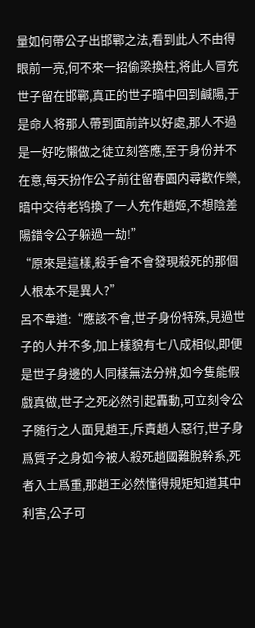量如何帶公子出邯鄲之法,看到此人不由得眼前一亮,何不來一招偷梁換柱,将此人冒充世子留在邯鄲,真正的世子暗中回到鹹陽,于是命人将那人帶到面前許以好處,那人不過是一好吃懶做之徒立刻答應,至于身份并不在意,每天扮作公子前往留春園内尋歡作樂,暗中交待老鸨換了一人充作趙姬,不想陰差陽錯令公子躲過一劫!”
“原來是這樣,殺手會不會發現殺死的那個人根本不是異人?”
呂不韋道:“應該不會,世子身份特殊,見過世子的人并不多,加上樣貌有七八成相似,即便是世子身邊的人同樣無法分辨,如今隻能假戲真做,世子之死必然引起轟動,可立刻令公子随行之人面見趙王,斥責趙人惡行,世子身爲質子之身如今被人殺死趙國難脫幹系,死者入土爲重,那趙王必然懂得規矩知道其中利害,公子可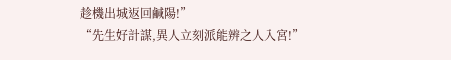趁機出城返回鹹陽!”
“先生好計謀,異人立刻派能辨之人入宮!”